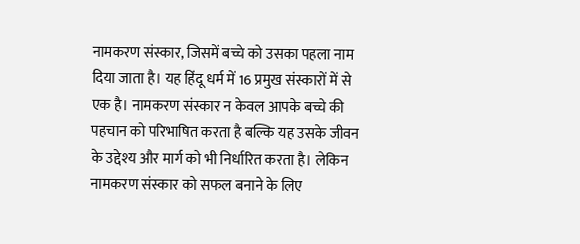नामकरण संस्कार, जिसमें बच्चे को उसका पहला नाम दिया जाता है। यह हिंदू धर्म में 16 प्रमुख संस्कारों में से एक है। नामकरण संस्कार न केवल आपके बच्चे की पहचान को परिभाषित करता है बल्कि यह उसके जीवन के उद्देश्य और मार्ग को भी निर्धारित करता है। लेकिन नामकरण संस्कार को सफल बनाने के लिए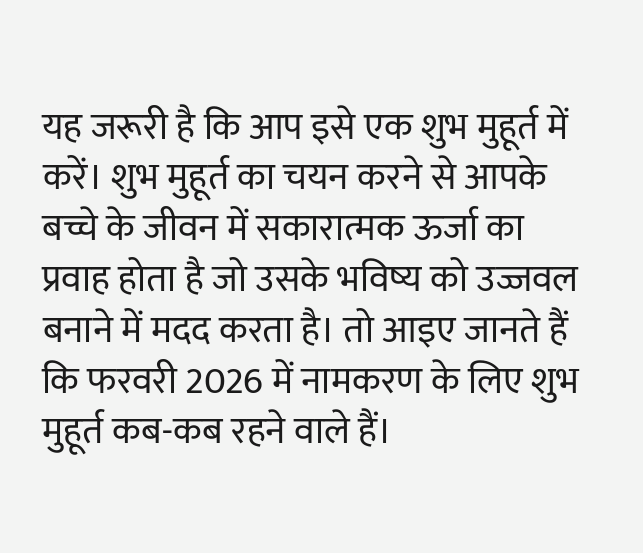यह जरूरी है कि आप इसे एक शुभ मुहूर्त में करें। शुभ मुहूर्त का चयन करने से आपके बच्चे के जीवन में सकारात्मक ऊर्जा का प्रवाह होता है जो उसके भविष्य को उज्जवल बनाने में मदद करता है। तो आइए जानते हैं कि फरवरी 2026 में नामकरण के लिए शुभ मुहूर्त कब-कब रहने वाले हैं।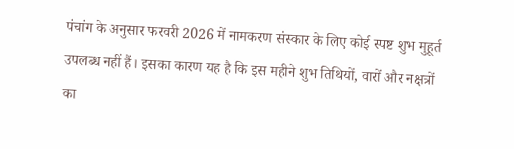पंचांग के अनुसार फरवरी 2026 में नामकरण संस्कार के लिए कोई स्पष्ट शुभ मुहूर्त उपलब्ध नहीं हैं। इसका कारण यह है कि इस महीने शुभ तिथियों, वारों और नक्षत्रों का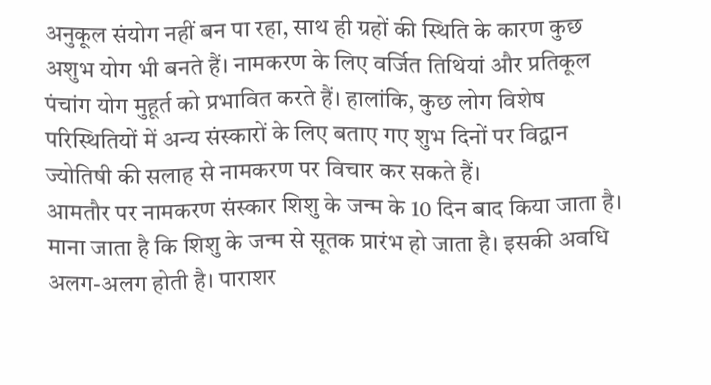अनुकूल संयोग नहीं बन पा रहा, साथ ही ग्रहों की स्थिति के कारण कुछ अशुभ योग भी बनते हैं। नामकरण के लिए वर्जित तिथियां और प्रतिकूल पंचांग योग मुहूर्त को प्रभावित करते हैं। हालांकि, कुछ लोग विशेष परिस्थितियों में अन्य संस्कारों के लिए बताए गए शुभ दिनों पर विद्वान ज्योतिषी की सलाह से नामकरण पर विचार कर सकते हैं।
आमतौर पर नामकरण संस्कार शिशु के जन्म के 10 दिन बाद किया जाता है। माना जाता है कि शिशु के जन्म से सूतक प्रारंभ हो जाता है। इसकी अवधि अलग-अलग होती है। पाराशर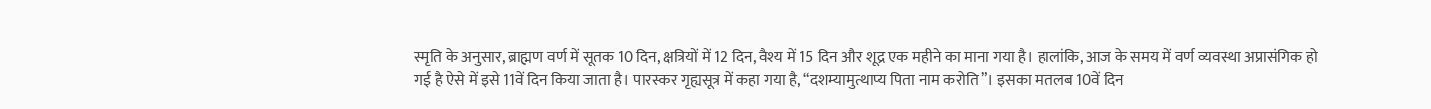स्मृति के अनुसार, ब्राह्मण वर्ण में सूतक 10 दिन, क्षत्रियों में 12 दिन, वैश्य में 15 दिन और शूद्र एक महीने का माना गया है। हालांकि, आज के समय में वर्ण व्यवस्था अप्रासंगिक हो गई है ऐसे में इसे 11वें दिन किया जाता है। पारस्कर गृह्यसूत्र में कहा गया है, “दशम्यामुत्थाप्य पिता नाम करोति”। इसका मतलब 10वें दिन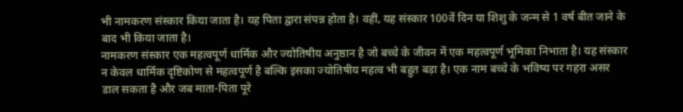भी नामकरण संस्कार किया जाता है। यह पिता द्वारा संपन्न होता है। वहीं, यह संस्कार 100वें दिन या शिशु के जन्म से 1 वर्ष बीत जाने के बाद भी किया जाता है।
नामकरण संस्कार एक महत्वपूर्ण धार्मिक और ज्योतिषीय अनुष्ठान है जो बच्चे के जीवन में एक महत्वपूर्ण भूमिका निभाता है। यह संस्कार न केवल धार्मिक दृष्टिकोण से महत्वपूर्ण है बल्कि इसका ज्योतिषीय महत्व भी बहुत बड़ा है। एक नाम बच्चे के भविष्य पर गहरा असर डाल सकता है और जब माता-पिता पूरे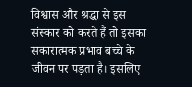विश्वास और श्रद्धा से इस संस्कार को करते हैं तो इसका सकारात्मक प्रभाव बच्चे के जीवन पर पड़ता है। इसलिए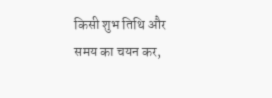किसी शुभ तिथि और समय का चयन कर,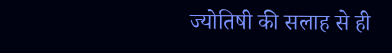ज्योतिषी की सलाह से ही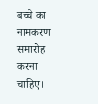बच्चे का नामकरण समारोह करना चाहिए।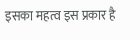इसका महत्व इस प्रकार है